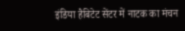इंडिया हैबिटेट सेंटर में नाटक का मंचन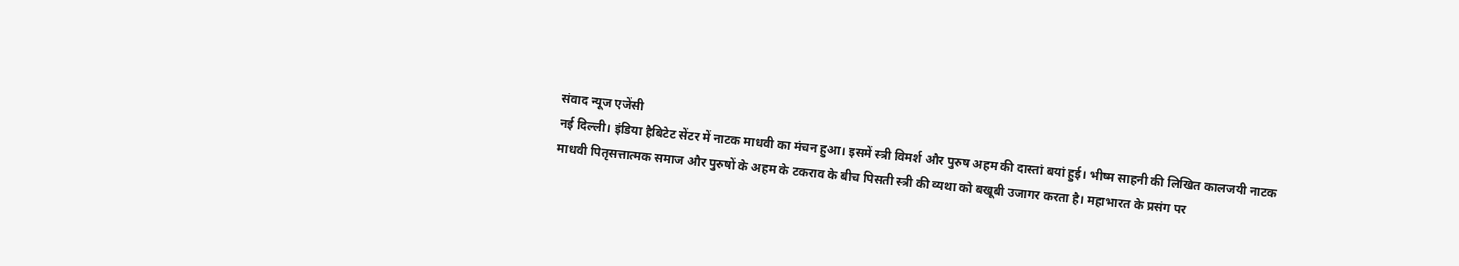संवाद न्यूज एजेंसी
नई दिल्ली। इंडिया हैबिटेट सेंटर में नाटक माधवी का मंचन हुआ। इसमें स्त्री विमर्श और पुरुष अहम की दास्तां बयां हुई। भीष्म साहनी की लिखित कालजयी नाटक माधवी पितृसत्तात्मक समाज और पुरुषों के अहम के टकराव के बीच पिसती स्त्री की व्यथा को बखूबी उजागर करता है। महाभारत के प्रसंग पर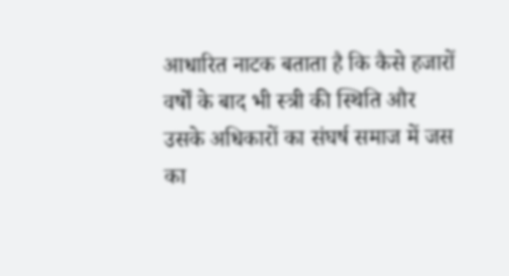आधारित नाटक बताता है कि कैसे हजारों वर्षों के बाद भी स्त्री की स्थिति और उसके अधिकारों का संघर्ष समाज में जस का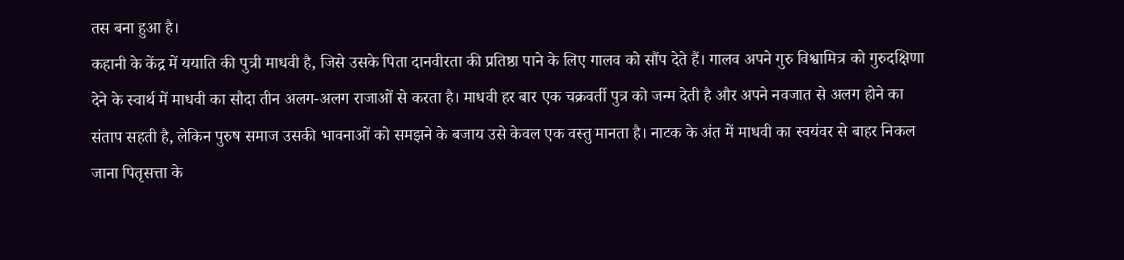तस बना हुआ है।
कहानी के केंद्र में ययाति की पुत्री माधवी है, जिसे उसके पिता दानवीरता की प्रतिष्ठा पाने के लिए गालव को सौंप देते हैं। गालव अपने गुरु विश्वामित्र को गुरुदक्षिणा देने के स्वार्थ में माधवी का सौदा तीन अलग-अलग राजाओं से करता है। माधवी हर बार एक चक्रवर्ती पुत्र को जन्म देती है और अपने नवजात से अलग होने का संताप सहती है, लेकिन पुरुष समाज उसकी भावनाओं को समझने के बजाय उसे केवल एक वस्तु मानता है। नाटक के अंत में माधवी का स्वयंवर से बाहर निकल जाना पितृसत्ता के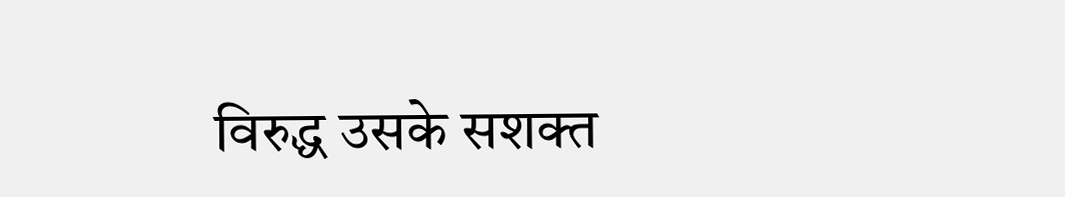विरुद्ध उसके सशक्त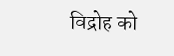विद्रोह को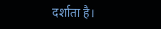दर्शाता है।